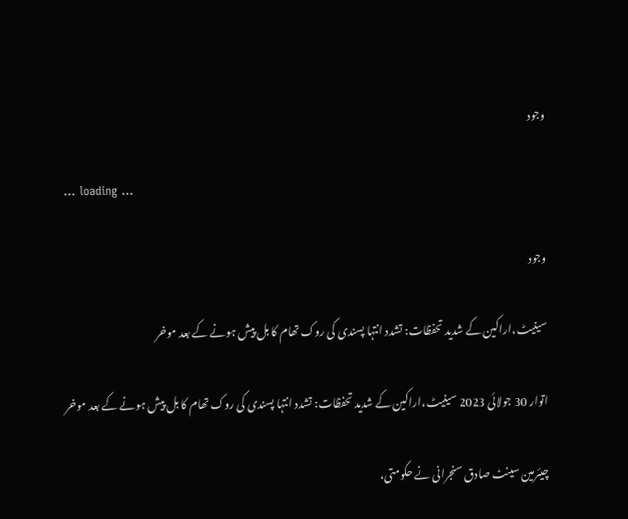وجود

... loading ...

وجود

سینیٹ،اراکین کے شدید تحفظات: تشدد انتہا پسندی کی روک تھام کا بل پیش ہونے کے بعد موخر

اتوار 30 جولائی 2023 سینیٹ،اراکین کے شدید تحفظات: تشدد انتہا پسندی کی روک تھام کا بل پیش ہونے کے بعد موخر

چیئرمین سینٹ صادق سنجرانی نے حکومتی،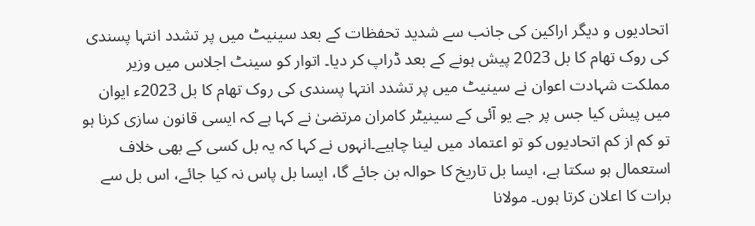اتحادیوں و دیگر اراکین کی جانب سے شدید تحفظات کے بعد سینیٹ میں پر تشدد انتہا پسندی کی روک تھام کا بل 2023 پیش ہونے کے بعد ڈراپ کر دیا۔ اتوار کو سینٹ اجلاس میں وزیر مملکت شہادت اعوان نے سینیٹ میں پر تشدد انتہا پسندی کی روک تھام کا بل 2023ء ایوان میں پیش کیا جس پر جے یو آئی کے سینیٹر کامران مرتضیٰ نے کہا ہے کہ ایسی قانون سازی کرنا ہو تو کم از کم اتحادیوں کو تو اعتماد میں لینا چاہیے۔انہوں نے کہا کہ یہ بل کسی کے بھی خلاف استعمال ہو سکتا ہے، ایسا بل تاریخ کا حوالہ بن جائے گا، ایسا بل پاس نہ کیا جائے، اس بل سے برات کا اعلان کرتا ہوں۔ مولانا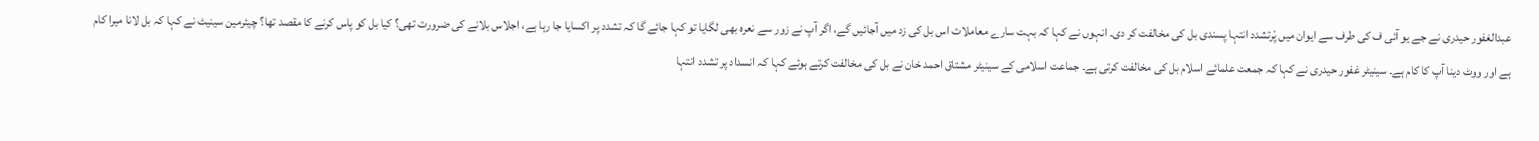عبدالغفور حیدری نے جے یو آئی ف کی طرف سے ایوان میں پْرتشدد انتہا پسندی بل کی مخالفت کر دی۔ انہوں نے کہا کہ بہت سارے معاملات اس بل کی زد میں آجائیں گے، اگر آپ نے زور سے نعرہ بھی لگایا تو کہا جائے گا کہ تشدد پر اکسایا جا رہا ہے، اجلاس بلانے کی ضرورت تھی؟ کیا بل کو پاس کرنے کا مقصد تھا؟ چیئرمین سینیٹ نے کہا کہ بل لانا میرا کام ہے اور ووٹ دینا آپ کا کام ہے۔ سینیٹر غفور حیدری نے کہا کہ جمعت علمائے اسلام بل کی مخالفت کرتی ہے۔ جماعت اسلامی کے سینیٹر مشتاق احمد خان نے بل کی مخالفت کرتے ہوئے کہا کہ انسداد پر تشدد انتہا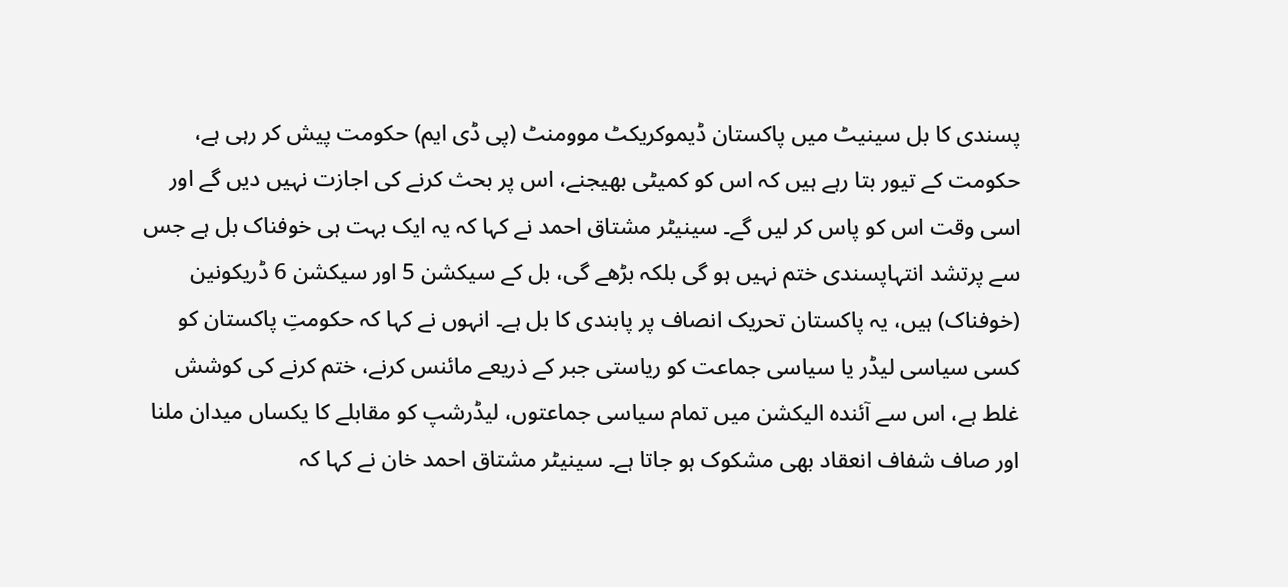پسندی کا بل سینیٹ میں پاکستان ڈیموکریکٹ موومنٹ (پی ڈی ایم) حکومت پیش کر رہی ہے، حکومت کے تیور بتا رہے ہیں کہ اس کو کمیٹی بھیجنے، اس پر بحث کرنے کی اجازت نہیں دیں گے اور اسی وقت اس کو پاس کر لیں گے۔ سینیٹر مشتاق احمد نے کہا کہ یہ ایک بہت ہی خوفناک بل ہے جس سے پرتشد انتہاپسندی ختم نہیں ہو گی بلکہ بڑھے گی، بل کے سیکشن 5 اور سیکشن 6 ڈریکونین (خوفناک) ہیں، یہ پاکستان تحریک انصاف پر پابندی کا بل ہے۔ انہوں نے کہا کہ حکومتِ پاکستان کو کسی سیاسی لیڈر یا سیاسی جماعت کو ریاستی جبر کے ذریعے مائنس کرنے، ختم کرنے کی کوشش غلط ہے، اس سے آئندہ الیکشن میں تمام سیاسی جماعتوں، لیڈرشپ کو مقابلے کا یکساں میدان ملنا اور صاف شفاف انعقاد بھی مشکوک ہو جاتا ہے۔ سینیٹر مشتاق احمد خان نے کہا کہ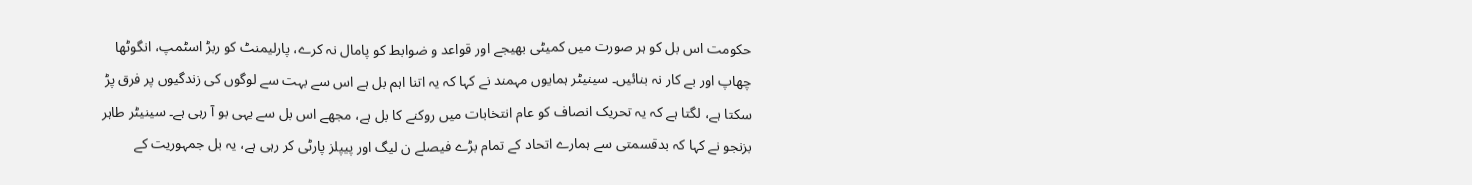حکومت اس بل کو ہر صورت میں کمیٹی بھیجے اور قواعد و ضوابط کو پامال نہ کرے، پارلیمنٹ کو ربڑ اسٹمپ، انگوٹھا چھاپ اور بے کار نہ بنائیں۔ سینیٹر ہمایوں مہمند نے کہا کہ یہ اتنا اہم بل ہے اس سے بہت سے لوگوں کی زندگیوں پر فرق پڑ سکتا ہے، لگتا ہے کہ یہ تحریک انصاف کو عام انتخابات میں روکنے کا بل ہے، مجھے اس بل سے یہی بو آ رہی ہے۔ سینیٹر طاہر بزنجو نے کہا کہ بدقسمتی سے ہمارے اتحاد کے تمام بڑے فیصلے ن لیگ اور پیپلز پارٹی کر رہی ہے، یہ بل جمہوریت کے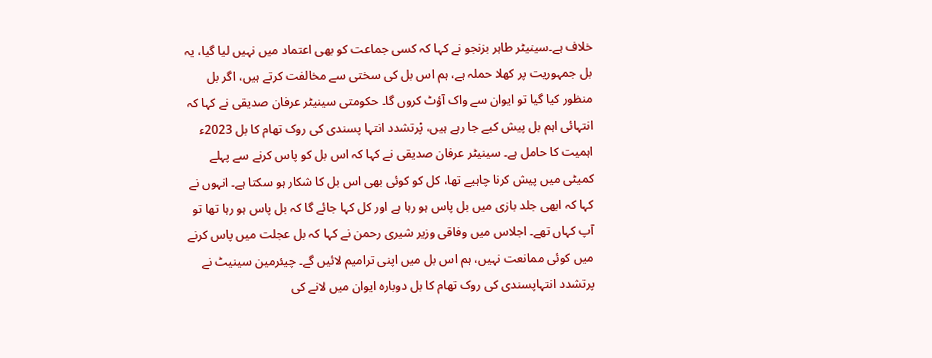خلاف ہے۔سینیٹر طاہر بزنجو نے کہا کہ کسی جماعت کو بھی اعتماد میں نہیں لیا گیا، یہ بل جمہوریت پر کھلا حملہ ہے، ہم اس بل کی سختی سے مخالفت کرتے ہیں، اگر بل منظور کیا گیا تو ایوان سے واک آؤٹ کروں گا۔ حکومتی سینیٹر عرفان صدیقی نے کہا کہ انتہائی اہم بل پیش کیے جا رہے ہیں، پْرتشدد انتہا پسندی کی روک تھام کا بل 2023ء اہمیت کا حامل ہے۔ سینیٹر عرفان صدیقی نے کہا کہ اس بل کو پاس کرنے سے پہلے کمیٹی میں پیش کرنا چاہیے تھا، کل کو کوئی بھی اس بل کا شکار ہو سکتا ہے۔ انہوں نے کہا کہ ابھی جلد بازی میں بل پاس ہو رہا ہے اور کل کہا جائے گا کہ بل پاس ہو رہا تھا تو آپ کہاں تھے۔ اجلاس میں وفاقی وزیر شیری رحمن نے کہا کہ بل عجلت میں پاس کرنے میں کوئی ممانعت نہیں، ہم اس بل میں اپنی ترامیم لائیں گے۔ چیئرمین سینیٹ نے پرتشدد انتہاپسندی کی روک تھام کا بل دوبارہ ایوان میں لانے کی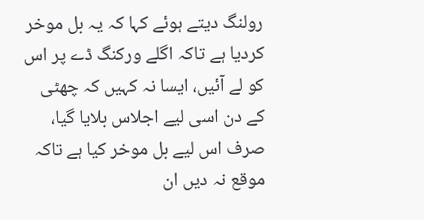رولنگ دیتے ہوئے کہا کہ یہ بل موخر کردیا ہے تاکہ اگلے ورکنگ ڈے پر اس کو لے آئیں، ایسا نہ کہیں کہ چھٹی کے دن اسی لیے اجلاس بلایا گیا، صرف اس لیے بل موخر کیا ہے تاکہ موقع نہ دیں ان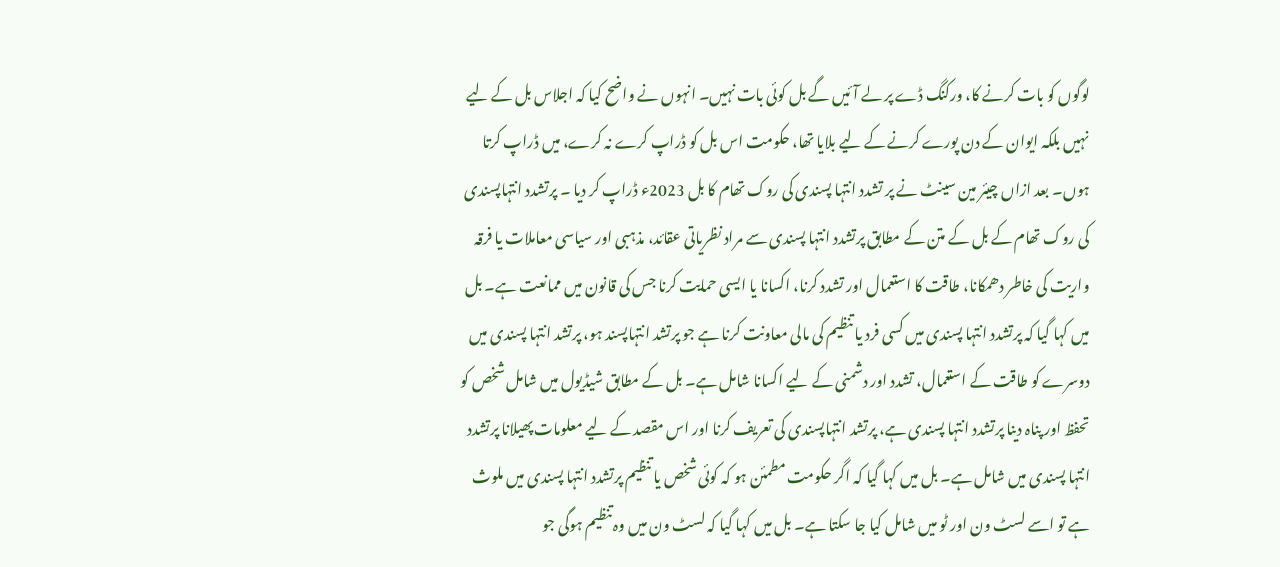لوگوں کو بات کرنے کا، ورکنگ ڈے پر لے آئیں گے بل کوئی بات نہیں۔ انہوں نے واضح کیا کہ اجلاس بل کے لیے نہیں بلکہ ایوان کے دن پورے کرنے کے لیے بلایا تھا، حکومت اس بل کو ڈراپ کرے نہ کرے، میں ڈراپ کرتا ہوں۔ بعد ازاں چیئر مین سینٹ نے پر تشدد انتہا پسندی کی روک تھام کا بل 2023ء ڈراپ کر دیا ۔ پرتشدد انتہاپسندی کی روک تھام کے بل کے متن کے مطابق پرتشدد انتہا پسندی سے مراد نظریاتی عقائد، مذہبی اور سیاسی معاملات یا فرقہ واریت کی خاطر دھمکانا، طاقت کا استعمال اور تشدد کرنا، اکسانا یا ایسی حمایت کرنا جس کی قانون میں ممانعت ہے۔ بل میں کہا گیا کہ پرتشدد انتہا پسندی میں کسی فرد یا تنظیم کی مالی معاونت کرنا ہے جو پرتشد انتہاپسند ہو، پرتشد انتہا پسندی میں دوسرے کو طاقت کے استعمال، تشدد اور دشمنی کے لیے اکسانا شامل ہے۔ بل کے مطابق شیڈیول میں شامل شخص کو تحفظ اور پناہ دینا پرتشدد انتہا پسندی ہے، پرتشد انتہاپسندی کی تعریف کرنا اور اس مقصد کے لیے معلومات پھیلانا پرتشدد انتہا پسندی میں شامل ہے۔ بل میں کہا گیا کہ اگر حکومت مطمئن ہو کہ کوئی شخص یا تنظیم پرتشدد انتہا پسندی میں ملوث ہے تو اسے لسٹ ون اور ٹو میں شامل کیا جا سکتا ہے۔ بل میں کہا گیا کہ لسٹ ون میں وہ تنظیم ہوگی جو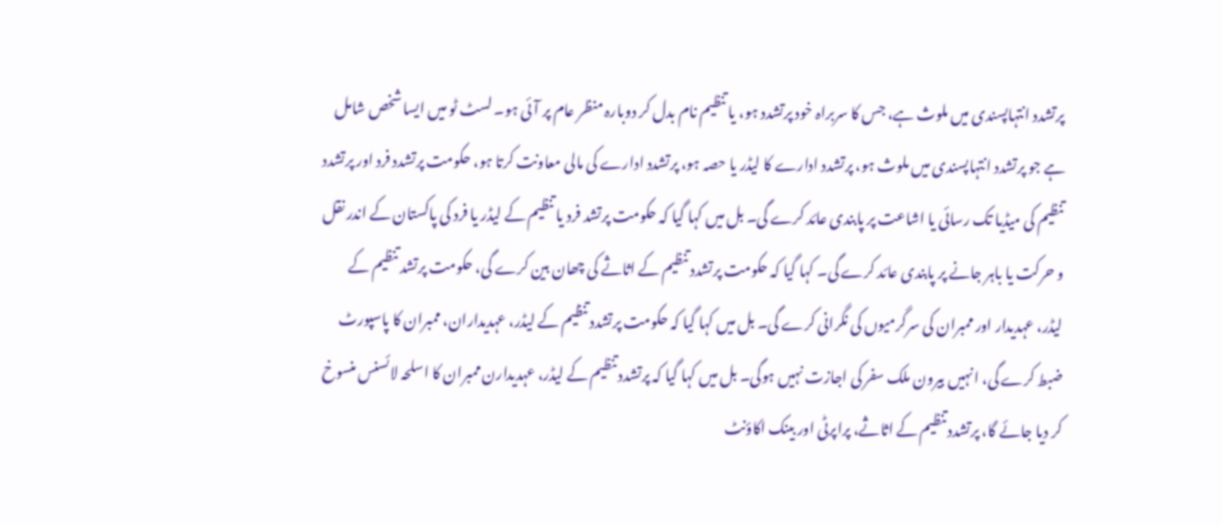پرتشدد انتہاپسندی میں ملوث ہے، جس کا سربراہ خود پرتشدد ہو، یا تنظیم نام بدل کر دوبارہ منظر عام پر آئی ہو۔ لسٹ ٹو میں ایسا شخص شامل ہے جو پرتشدد انتہاپسندی میں ملوث ہو، پرتشدد ادارے کا لیڈر یا حصہ ہو، پرتشدد ادارے کی مالی معاونت کرتا ہو، حکومت پرتشدد فرد اور پرتشدد تنظیم کی میڈیا تک رسائی یا اشاعت پر پابندی عائد کرے گی۔ بل میں کہا گیا کہ حکومت پرتشد فرد یا تنظیم کے لیڈر یا فرد کی پاکستان کے اندر نقل و حرکت یا باہر جانے پر پابندی عائد کرے گی۔ کہا گیا کہ حکومت پرتشدد تنظیم کے اثاثے کی چھان بین کرے گی، حکومت پرتشد تنظیم کے لیڈر، عہدیدار اور ممبران کی سرگرمیوں کی نگرانی کرے گی۔ بل میں کہا گیا کہ حکومت پرتشدد تنظیم کے لیڈر، عہدیداران، ممبران کا پاسپورٹ ضبط کرے گی، انہیں بیرون ملک سفر کی اجازت نہیں ہوگی۔ بل میں کہا گیا کہ پرتشدد تنظیم کے لیڈر، عہدیدارن ممبران کا اسلحہ لائسنس منسوخ کر دیا جائے گا، پرتشدد تنظیم کے اثاثے، پراپرٹی اور بینک اکاؤنٹ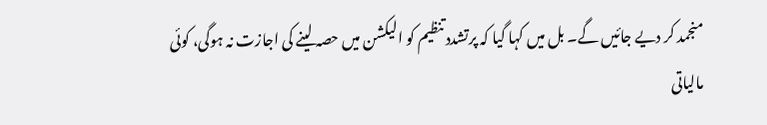منجمد کر دیے جائیں گے۔ بل میں کہا گیا کہ پرتشدد تنظیم کو الیکشن میں حصہ لینے کی اجازت نہ ہوگی، کوئی مالیاتی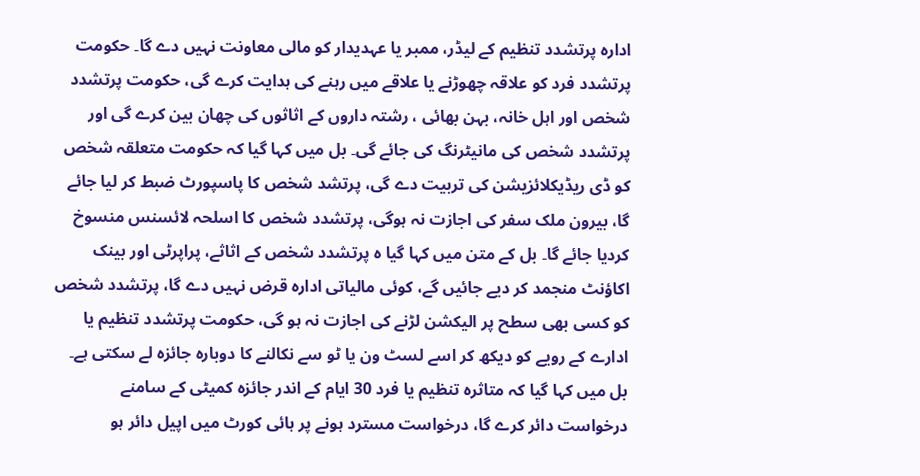ادارہ پرتشدد تنظیم کے لیڈر، ممبر یا عہدیدار کو مالی معاونت نہیں دے گا۔ حکومت پرتشدد فرد کو علاقہ چھوڑنے یا علاقے میں رہنے کی ہدایت کرے گی، حکومت پرتشدد شخص اور اہل خانہ، بہن بھائی ، رشتہ داروں کے اثاثوں کی چھان بین کرے گی اور پرتشدد شخص کی مانیٹرنگ کی جائے گی۔ بل میں کہا گیا کہ حکومت متعلقہ شخص کو ڈی ریڈیکلائزیشن کی تربیت دے گی، پرتشد شخص کا پاسپورٹ ضبط کر لیا جائے گا، بیرون ملک سفر کی اجازت نہ ہوگی، پرتشدد شخص کا اسلحہ لائسنس منسوخ کردیا جائے گا۔ بل کے متن میں کہا گیا ہ پرتشدد شخص کے اثاثے، پراپرٹی اور بینک اکاؤنٹ منجمد کر دیے جائیں گے، کوئی مالیاتی ادارہ قرض نہیں دے گا، پرتشدد شخص کو کسی بھی سطح پر الیکشن لڑنے کی اجازت نہ ہو گی، حکومت پرتشدد تنظیم یا ادارے کے رویے کو دیکھ کر اسے لسٹ ون یا ٹو سے نکالنے کا دوبارہ جائزہ لے سکتی ہے۔ بل میں کہا گیا کہ متاثرہ تنظیم یا فرد 30 ایام کے اندر جائزہ کمیٹی کے سامنے درخواست دائر کرے گا، درخواست مسترد ہونے پر ہائی کورٹ میں اپیل دائر ہو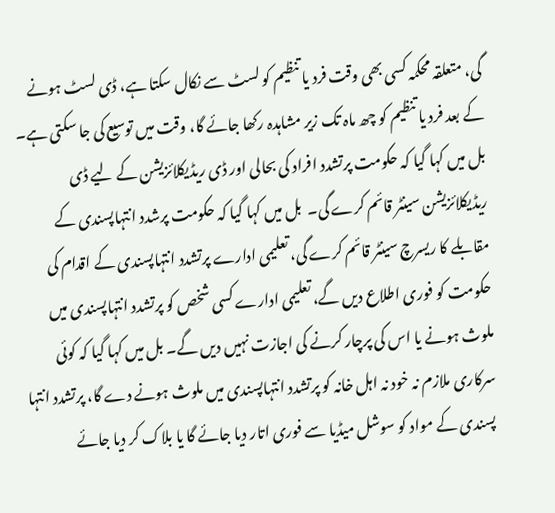گی، متعلقہ محکمہ کسی بھی وقت فرد یا تنظیم کو لسٹ سے نکال سکتا ہے، ڈی لسٹ ہونے کے بعد فرد یا تنظیم کو چھ ماہ تک زیر مشاہدہ رکھا جائے گا، وقت میں توسیع کی جا سکتی ہے۔ بل میں کہا گیا کہ حکومت پرتشدد افراد کی بحالی اور ڈی ریڈیکلائزیشن کے لیے ڈی ریڈیکلائزیشن سینٹر قائم کرے گی۔  بل میں کہا گیا کہ حکومت پرشدد انتہاپسندی کے مقابلے کا ریسرچ سینٹر قائم کرے گی، تعلیمی ادارے پرتشدد انتہاپسندی کے اقدام کی حکومت کو فوری اطلاع دیں گے، تعلیمی ادارے کسی شخص کو پرتشدد انتہاپسندی میں ملوث ہونے یا اس کی پرچار کرنے کی اجازت نہیں دیں گے۔ بل میں کہا گیا کہ کوئی سرکاری ملازم نہ خود نہ اہل خانہ کو پرتشدد انتہاپسندی میں ملوث ہونے دے گا، پرتشدد انتہا پسندی کے مواد کو سوشل میڈیا سے فوری اتار دیا جائے گا یا بلاک کر دیا جائے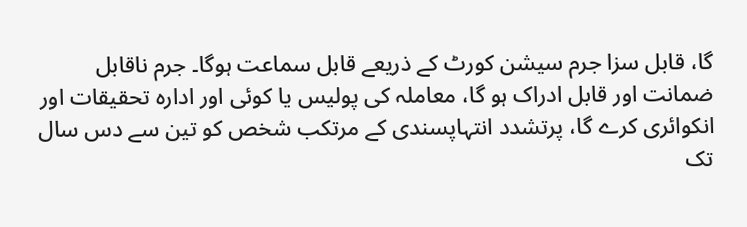گا، قابل سزا جرم سیشن کورٹ کے ذریعے قابل سماعت ہوگا۔ جرم ناقابل ضمانت اور قابل ادراک ہو گا، معاملہ کی پولیس یا کوئی اور ادارہ تحقیقات اور انکوائری کرے گا، پرتشدد انتہاپسندی کے مرتکب شخص کو تین سے دس سال تک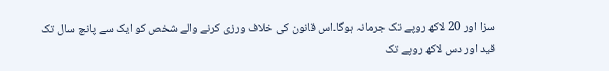سزا اور 20 لاکھ روپے تک جرمانہ ہوگا۔اس قانون کی خلاف ورزی کرنے والے شخص کو ایک سے پانچ سال تک قید اور دس لاکھ روپے تک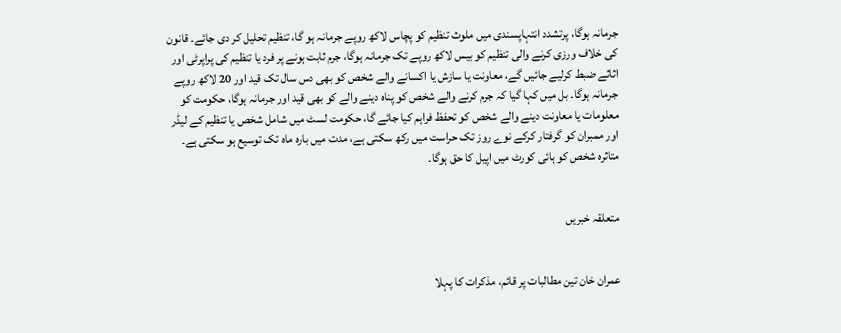جرمانہ ہوگا، پرتشدد انتہاپسندی میں ملوث تنظیم کو پچاس لاکھ روپے جرمانہ ہو گا، تنظیم تحلیل کر دی جائے۔ قانون کی خلاف ورزی کرنے والی تنظیم کو بیس لاکھ روپے تک جرمانہ ہوگا، جرم ثابت ہونے پر فرد یا تنظیم کی پراپرٹی اور اثاثے ضبط کرلیے جائیں گے، معاونت یا سازش یا اکسانے والے شخص کو بھی دس سال تک قید اور 20 لاکھ روپے جرمانہ ہوگا۔ بل میں کہا گیا کہ جرم کرنے والے شخص کو پناہ دینے والے کو بھی قید اور جرمانہ ہوگا، حکومت کو معلومات یا معاونت دینے والے شخص کو تحفظ فراہم کیا جائے گا، حکومت لسٹ میں شامل شخص یا تنظیم کے لیڈر اور ممبران کو گرفتار کرکے نوے روز تک حراست میں رکھ سکتی ہے، مدت میں بارہ ماہ تک توسیع ہو سکتی ہے۔ متاثرہ شخص کو ہائی کورٹ میں اپیل کا حق ہوگا۔


متعلقہ خبریں


عمران خان تین مطالبات پر قائم، مذکرات کا پہلا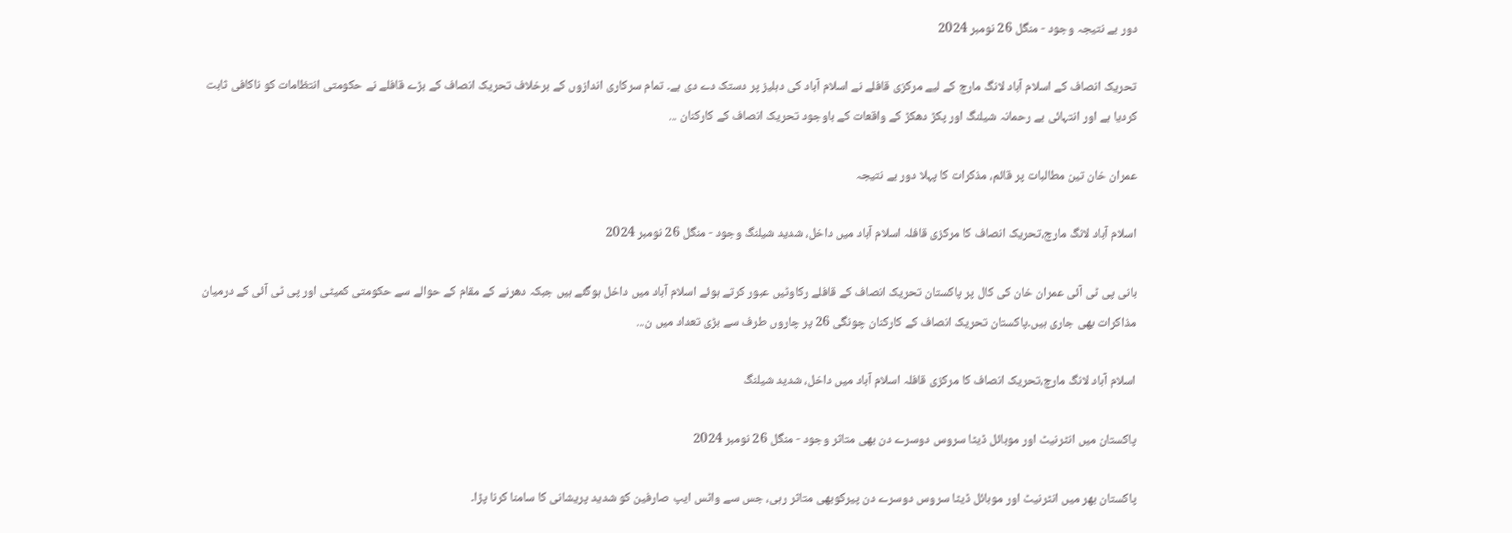دور بے نتیجہ وجود - منگل 26 نومبر 2024

تحریک انصاف کے اسلام آباد لانگ مارچ کے لیے مرکزی قافلے نے اسلام آباد کی دہلیز پر دستک دے دی ہے۔ تمام سرکاری اندازوں کے برخلاف تحریک انصاف کے بڑے قافلے نے حکومتی انتظامات کو ناکافی ثابت کردیا ہے اور انتہائی بے رحمانہ شیلنگ اور پکڑ دھکڑ کے واقعات کے باوجود تحریک انصاف کے کارکنان ...

عمران خان تین مطالبات پر قائم، مذکرات کا پہلا دور بے نتیجہ

اسلام آباد لانگ مارچ،تحریک انصاف کا مرکزی قافلہ اسلام آباد میں داخل، شدید شیلنگ وجود - منگل 26 نومبر 2024

بانی پی ٹی آئی عمران خان کی کال پر پاکستان تحریک انصاف کے قافلے رکاوٹیں عبور کرتے ہوئے اسلام آباد میں داخل ہوگئے ہیں جبکہ دھرنے کے مقام کے حوالے سے حکومتی کمیٹی اور پی ٹی آئی کے درمیان مذاکرات بھی جاری ہیں۔پاکستان تحریک انصاف کے کارکنان چونگی 26 پر چاروں طرف سے بڑی تعداد میں ن...

اسلام آباد لانگ مارچ،تحریک انصاف کا مرکزی قافلہ اسلام آباد میں داخل، شدید شیلنگ

پاکستان میں انٹرنیٹ اور موبائل ڈیٹا سروس دوسرے دن بھی متاثر وجود - منگل 26 نومبر 2024

پاکستان بھر میں انٹرنیٹ اور موبائل ڈیٹا سروس دوسرے دن پیرکوبھی متاثر رہی، جس سے واٹس ایپ صارفین کو شدید پریشانی کا سامنا کرنا پڑا۔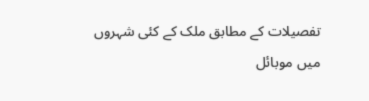تفصیلات کے مطابق ملک کے کئی شہروں میں موبائل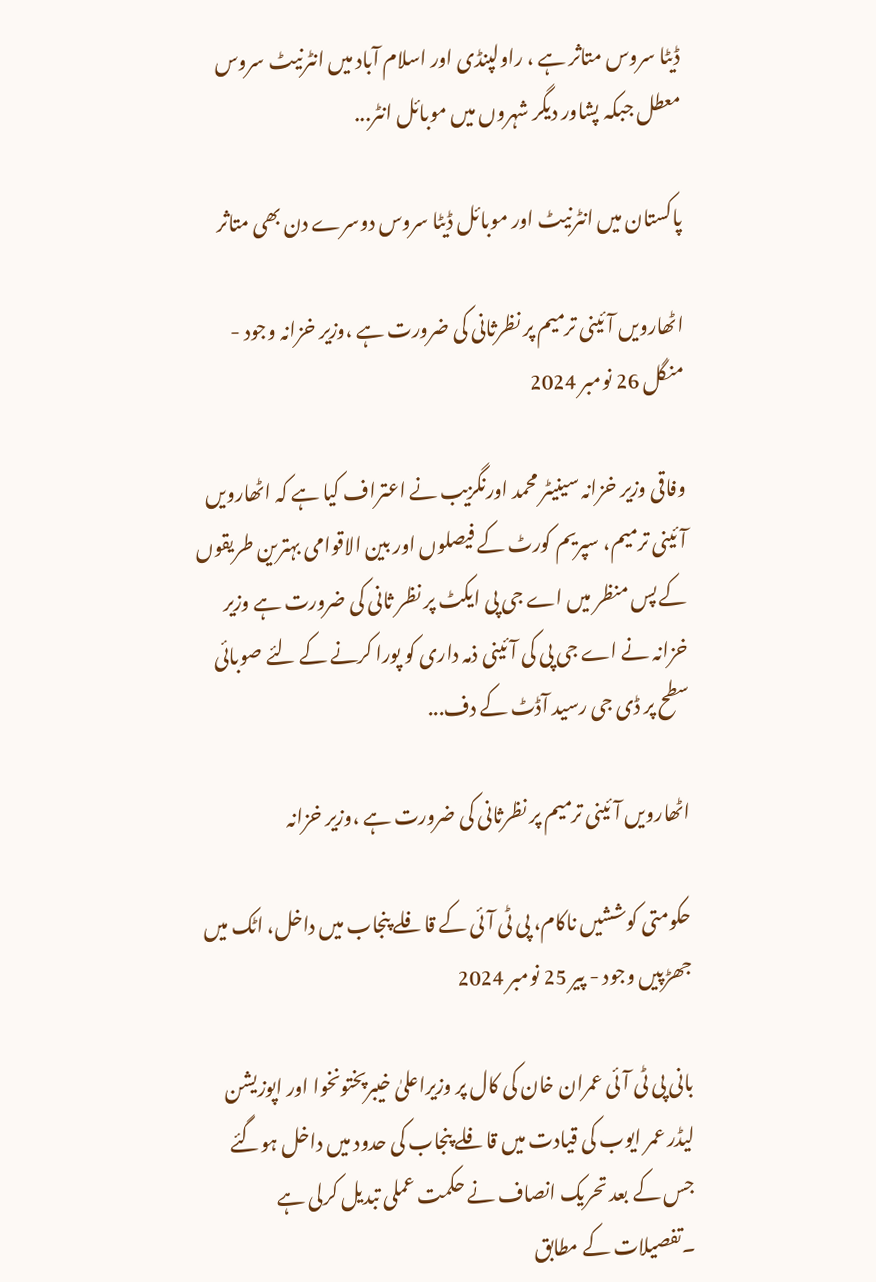ڈیٹا سروس متاثر ہے ، راولپنڈی اور اسلام آباد میں انٹرنیٹ سروس معطل جبکہ پشاور دیگر شہروں میں موبائل انٹر...

پاکستان میں انٹرنیٹ اور موبائل ڈیٹا سروس دوسرے دن بھی متاثر

اٹھارویں آئینی ترمیم پر نظرثانی کی ضرورت ہے ،وزیر خزانہ وجود - منگل 26 نومبر 2024

وفاقی وزیر خزانہ سینیٹر محمد اورنگزیب نے اعتراف کیا ہے کہ اٹھارویں آئینی ترمیم، سپریم کورٹ کے فیصلوں اور بین الاقوامی بہترین طریقوں کے پس منظر میں اے جی پی ایکٹ پر نظر ثانی کی ضرورت ہے وزیر خزانہ نے اے جی پی کی آئینی ذمہ داری کو پورا کرنے کے لئے صوبائی سطح پر ڈی جی رسید آڈٹ کے دف...

اٹھارویں آئینی ترمیم پر نظرثانی کی ضرورت ہے ،وزیر خزانہ

حکومتی کوششیں ناکام، پی ٹی آئی کے قافلے پنجاب میں داخل، اٹک میں جھڑپیں وجود - پیر 25 نومبر 2024

بانی پی ٹی آئی عمران خان کی کال پر وزیراعلیٰ خیبرپختونخوا اور اپوزیشن لیڈر عمر ایوب کی قیادت میں قافلے پنجاب کی حدود میں داخل ہوگئے جس کے بعد تحریک انصاف نے حکمت عملی تبدیل کرلی ہے ۔تفصیلات کے مطابق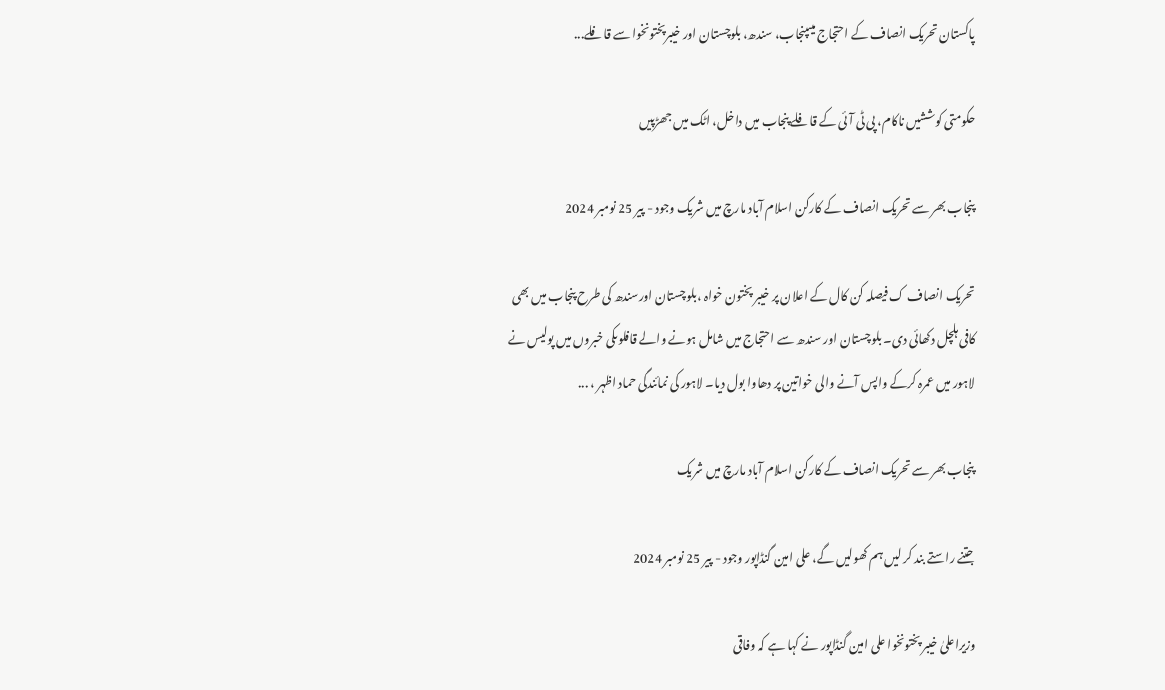پاکستان تحریک انصاف کے احتجاج میںپنجاب، سندھ، بلوچستان اور خیبرپختونخوا سے قافلے...

حکومتی کوششیں ناکام، پی ٹی آئی کے قافلے پنجاب میں داخل، اٹک میں جھڑپیں

پنجاب بھر سے تحریک انصاف کے کارکن اسلام آباد مارچ میں شریک وجود - پیر 25 نومبر 2024

تحریک انصاف ک فیصلہ کن کال کے اعلان پر خیبر پختون خواہ ،بلوچستان اورسندھ کی طرح پنجاب میں بھی کافی ہلچل دکھائی دی۔ بلوچستان اور سندھ سے احتجاج میں شامل ہونے والے قافلوںکی خبروں میں پولیس نے لاہور میں عمرہ کرکے واپس آنے والی خواتین پر دھاوا بول دیا۔ لاہور کی نمائندگی حماد اظہر ، ...

پنجاب بھر سے تحریک انصاف کے کارکن اسلام آباد مارچ میں شریک

جتنے راستے بند کر لیں ہم کھولیں گے، علی امین گنڈاپور وجود - پیر 25 نومبر 2024

وزیراعلیٰ خیبر پختونخوا علی امین گنڈاپور نے کہا ہے کہ وفاقی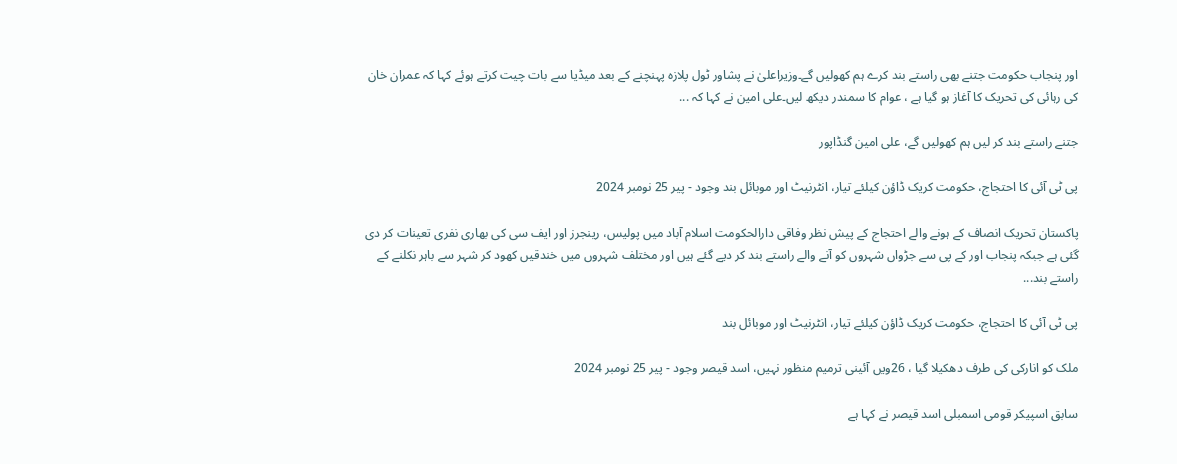اور پنجاب حکومت جتنے بھی راستے بند کرے ہم کھولیں گے۔وزیراعلیٰ نے پشاور ٹول پلازہ پہنچنے کے بعد میڈیا سے بات چیت کرتے ہوئے کہا کہ عمران خان کی رہائی کی تحریک کا آغاز ہو گیا ہے ، عوام کا سمندر دیکھ لیں۔علی امین نے کہا کہ ...

جتنے راستے بند کر لیں ہم کھولیں گے، علی امین گنڈاپور

پی ٹی آئی کا احتجاج، حکومت کریک ڈاؤن کیلئے تیار، انٹرنیٹ اور موبائل بند وجود - پیر 25 نومبر 2024

پاکستان تحریک انصاف کے ہونے والے احتجاج کے پیش نظر وفاقی دارالحکومت اسلام آباد میں پولیس، رینجرز اور ایف سی کی بھاری نفری تعینات کر دی گئی ہے جبکہ پنجاب اور کے پی سے جڑواں شہروں کو آنے والے راستے بند کر دیے گئے ہیں اور مختلف شہروں میں خندقیں کھود کر شہر سے باہر نکلنے کے راستے بند...

پی ٹی آئی کا احتجاج، حکومت کریک ڈاؤن کیلئے تیار، انٹرنیٹ اور موبائل بند

ملک کو انارکی کی طرف دھکیلا گیا ، 26ویں آئینی ترمیم منظور نہیں، اسد قیصر وجود - پیر 25 نومبر 2024

سابق اسپیکر قومی اسمبلی اسد قیصر نے کہا ہے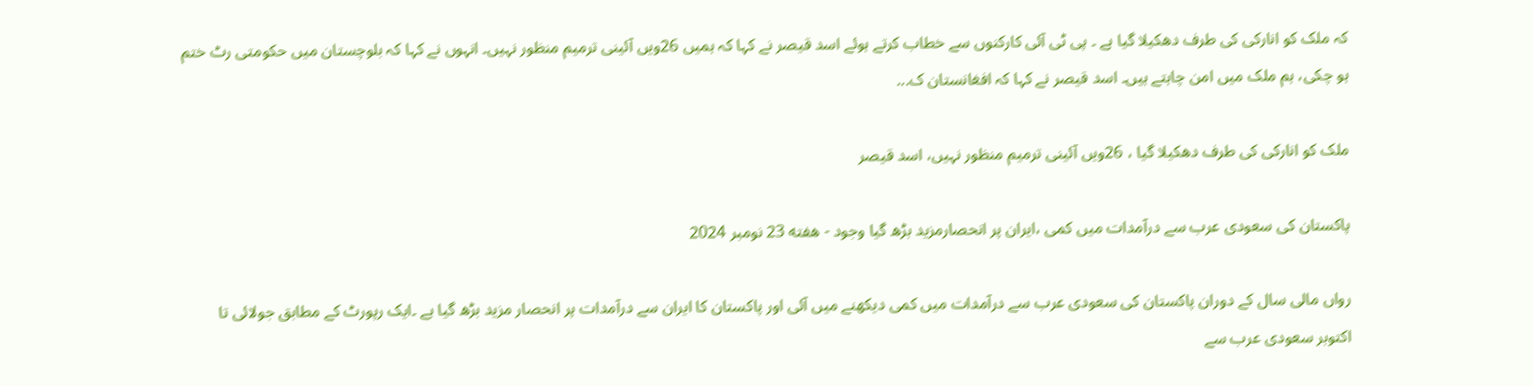کہ ملک کو انارکی کی طرف دھکیلا گیا ہے ۔ پی ٹی آئی کارکنوں سے خطاب کرتے ہوئے اسد قیصر نے کہا کہ ہمیں 26ویں آئینی ترمیم منظور نہیں۔ انہوں نے کہا کہ بلوچستان میں حکومتی رٹ ختم ہو چکی، ہم ملک میں امن چاہتے ہیں۔ اسد قیصر نے کہا کہ افغانستان ک...

ملک کو انارکی کی طرف دھکیلا گیا ، 26ویں آئینی ترمیم منظور نہیں، اسد قیصر

پاکستان کی سعودی عرب سے درآمدات میں کمی ،ایران پر انحصارمزید بڑھ گیا وجود - هفته 23 نومبر 2024

رواں مالی سال کے دوران پاکستان کی سعودی عرب سے درآمدات میں کمی دیکھنے میں آئی اور پاکستان کا ایران سے درآمدات پر انحصار مزید بڑھ گیا ہے ۔ایک رپورٹ کے مطابق جولائی تا اکتوبر سعودی عرب سے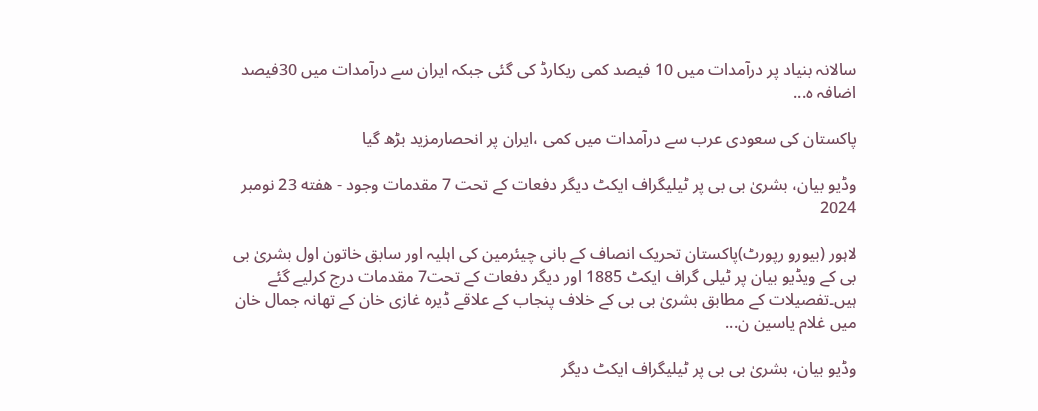سالانہ بنیاد پر درآمدات میں 10 فیصد کمی ریکارڈ کی گئی جبکہ ایران سے درآمدات میں 30فیصد اضافہ ہ...

پاکستان کی سعودی عرب سے درآمدات میں کمی ،ایران پر انحصارمزید بڑھ گیا

وڈیو بیان، بشریٰ بی بی پر ٹیلیگراف ایکٹ دیگر دفعات کے تحت 7 مقدمات وجود - هفته 23 نومبر 2024

لاہور (بیورو رپورٹ)پاکستان تحریک انصاف کے بانی چیئرمین کی اہلیہ اور سابق خاتون اول بشریٰ بی بی کے ویڈیو بیان پر ٹیلی گراف ایکٹ 1885 اور دیگر دفعات کے تحت7 مقدمات درج کرلیے گئے ہیں۔تفصیلات کے مطابق بشریٰ بی بی کے خلاف پنجاب کے علاقے ڈیرہ غازی خان کے تھانہ جمال خان میں غلام یاسین ن...

وڈیو بیان، بشریٰ بی بی پر ٹیلیگراف ایکٹ دیگر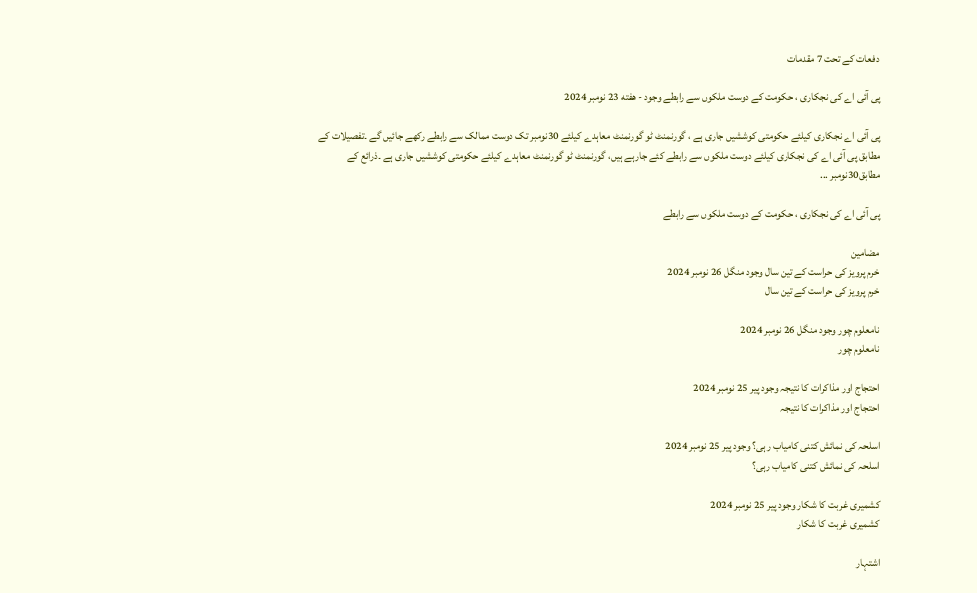دفعات کے تحت 7 مقدمات

پی آئی اے کی نجکاری ، حکومت کے دوست ملکوں سے رابطے وجود - هفته 23 نومبر 2024

پی آئی اے نجکاری کیلئے حکومتی کوششیں جاری ہے ، گورنمنٹ ٹو گورنمنٹ معاہدے کیلئے 30نومبر تک دوست ممالک سے رابطے رکھے جائیں گے ۔تفصیلات کے مطابق پی آئی اے کی نجکاری کیلئے دوست ملکوں سے رابطے کئے جارہے ہیں، گورنمنٹ ٹو گورنمنٹ معاہدے کیلئے حکومتی کوششیں جاری ہے ۔ذرائع کے مطابق30نومبر ...

پی آئی اے کی نجکاری ، حکومت کے دوست ملکوں سے رابطے

مضامین
خرم پرویز کی حراست کے تین سال وجود منگل 26 نومبر 2024
خرم پرویز کی حراست کے تین سال

نامعلوم چور وجود منگل 26 نومبر 2024
نامعلوم چور

احتجاج اور مذاکرات کا نتیجہ وجود پیر 25 نومبر 2024
احتجاج اور مذاکرات کا نتیجہ

اسلحہ کی نمائش کتنی کامیاب رہی؟ وجود پیر 25 نومبر 2024
اسلحہ کی نمائش کتنی کامیاب رہی؟

کشمیری غربت کا شکار وجود پیر 25 نومبر 2024
کشمیری غربت کا شکار

اشتہار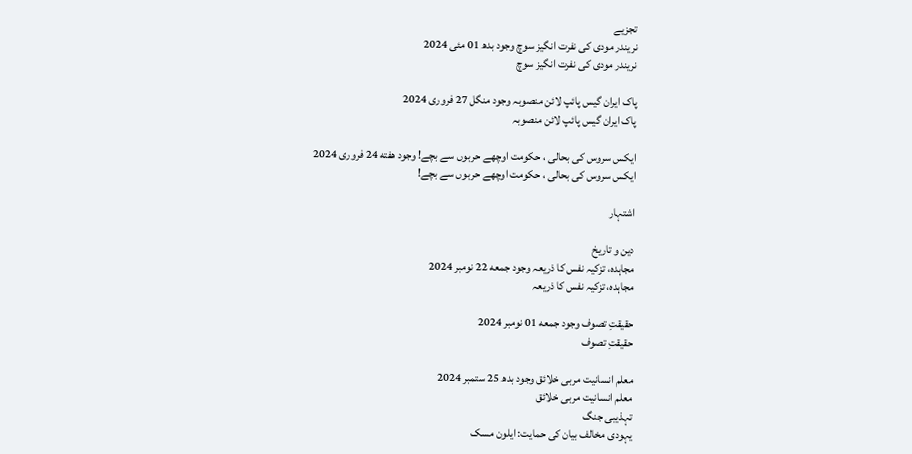تجزیے
نریندر مودی کی نفرت انگیز سوچ وجود بدھ 01 مئی 2024
نریندر مودی کی نفرت انگیز سوچ

پاک ایران گیس پائپ لائن منصوبہ وجود منگل 27 فروری 2024
پاک ایران گیس پائپ لائن منصوبہ

ایکس سروس کی بحالی ، حکومت اوچھے حربوں سے بچے! وجود هفته 24 فروری 2024
ایکس سروس کی بحالی ، حکومت اوچھے حربوں سے بچے!

اشتہار

دین و تاریخ
مجاہدہ، تزکیہ نفس کا ذریعہ وجود جمعه 22 نومبر 2024
مجاہدہ، تزکیہ نفس کا ذریعہ

حقیقتِ تصوف وجود جمعه 01 نومبر 2024
حقیقتِ تصوف

معلم انسانیت مربی خلائق وجود بدھ 25 ستمبر 2024
معلم انسانیت مربی خلائق
تہذیبی جنگ
یہودی مخالف بیان کی حمایت: ایلون مسک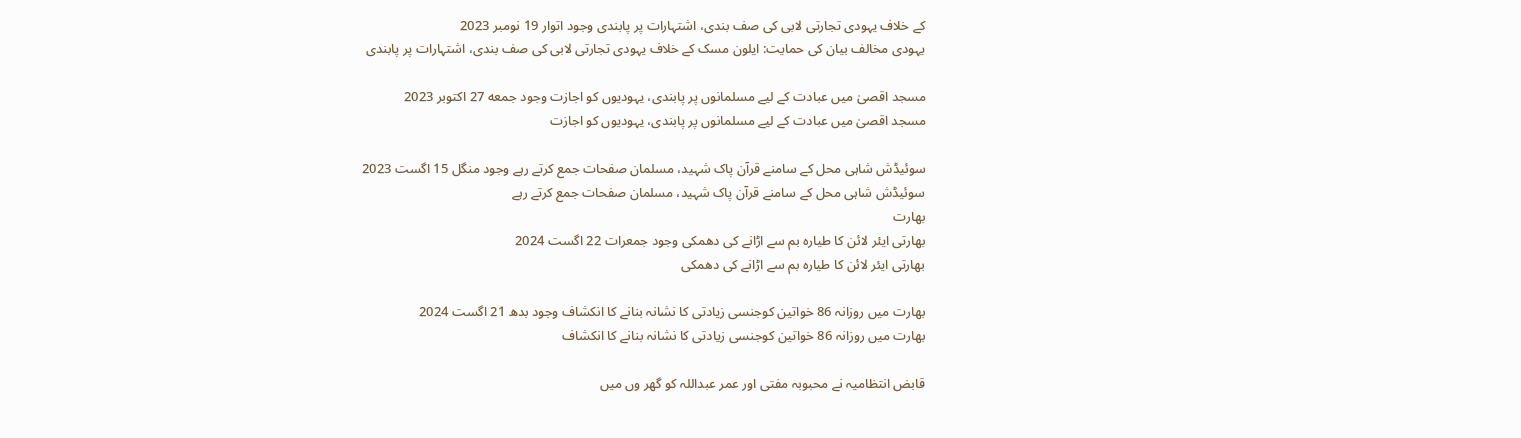کے خلاف یہودی تجارتی لابی کی صف بندی، اشتہارات پر پابندی وجود اتوار 19 نومبر 2023
یہودی مخالف بیان کی حمایت: ایلون مسک کے خلاف یہودی تجارتی لابی کی صف بندی، اشتہارات پر پابندی

مسجد اقصیٰ میں عبادت کے لیے مسلمانوں پر پابندی، یہودیوں کو اجازت وجود جمعه 27 اکتوبر 2023
مسجد اقصیٰ میں عبادت کے لیے مسلمانوں پر پابندی، یہودیوں کو اجازت

سوئیڈش شاہی محل کے سامنے قرآن پاک شہید، مسلمان صفحات جمع کرتے رہے وجود منگل 15 اگست 2023
سوئیڈش شاہی محل کے سامنے قرآن پاک شہید، مسلمان صفحات جمع کرتے رہے
بھارت
بھارتی ایئر لائن کا طیارہ بم سے اڑانے کی دھمکی وجود جمعرات 22 اگست 2024
بھارتی ایئر لائن کا طیارہ بم سے اڑانے کی دھمکی

بھارت میں روزانہ 86 خواتین کوجنسی زیادتی کا نشانہ بنانے کا انکشاف وجود بدھ 21 اگست 2024
بھارت میں روزانہ 86 خواتین کوجنسی زیادتی کا نشانہ بنانے کا انکشاف

قابض انتظامیہ نے محبوبہ مفتی اور عمر عبداللہ کو گھر وں میں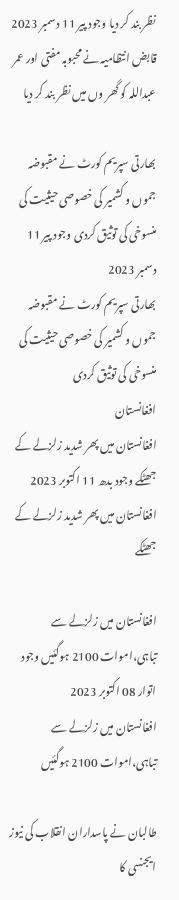نظر بند کر دیا وجود پیر 11 دسمبر 2023
قابض انتظامیہ نے محبوبہ مفتی اور عمر عبداللہ کو گھر وں میں نظر بند کر دیا

بھارتی سپریم کورٹ نے مقبوضہ جموں و کشمیر کی خصوصی حیثیت کی منسوخی کی توثیق کردی وجود پیر 11 دسمبر 2023
بھارتی سپریم کورٹ نے مقبوضہ جموں و کشمیر کی خصوصی حیثیت کی منسوخی کی توثیق کردی
افغانستان
افغانستان میں پھر شدید زلزلے کے جھٹکے وجود بدھ 11 اکتوبر 2023
افغانستان میں پھر شدید زلزلے کے جھٹکے

افغانستان میں زلزلے سے تباہی،اموات 2100 ہوگئیں وجود اتوار 08 اکتوبر 2023
افغانستان میں زلزلے سے تباہی،اموات 2100 ہوگئیں

طالبان نے پاسداران انقلاب کی نیوز ایجنسی کا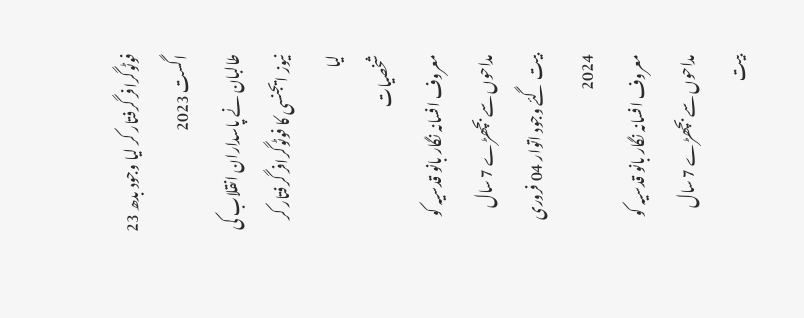فوٹوگرافر گرفتار کر لیا وجود بدھ 23 اگست 2023
طالبان نے پاسداران انقلاب کی نیوز ایجنسی کا فوٹوگرافر گرفتار کر لیا
شخصیات
معروف افسانہ نگار بانو قدسیہ کو مداحوں سے بچھڑے 7 سال بیت گئے وجود اتوار 04 فروری 2024
معروف افسانہ نگار بانو قدسیہ کو مداحوں سے بچھڑے 7 سال بیت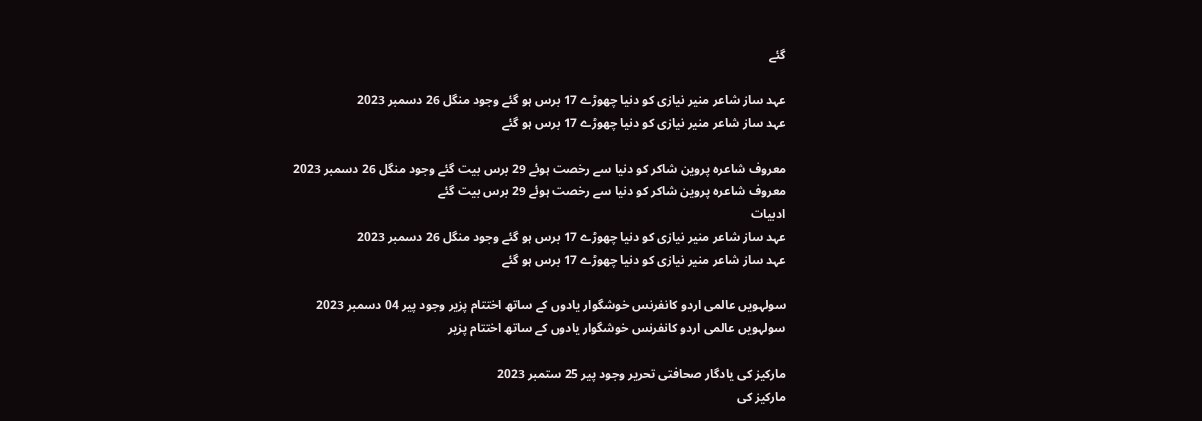گئے

عہد ساز شاعر منیر نیازی کو دنیا چھوڑے 17 برس ہو گئے وجود منگل 26 دسمبر 2023
عہد ساز شاعر منیر نیازی کو دنیا چھوڑے 17 برس ہو گئے

معروف شاعرہ پروین شاکر کو دنیا سے رخصت ہوئے 29 برس بیت گئے وجود منگل 26 دسمبر 2023
معروف شاعرہ پروین شاکر کو دنیا سے رخصت ہوئے 29 برس بیت گئے
ادبیات
عہد ساز شاعر منیر نیازی کو دنیا چھوڑے 17 برس ہو گئے وجود منگل 26 دسمبر 2023
عہد ساز شاعر منیر نیازی کو دنیا چھوڑے 17 برس ہو گئے

سولہویں عالمی اردو کانفرنس خوشگوار یادوں کے ساتھ اختتام پزیر وجود پیر 04 دسمبر 2023
سولہویں عالمی اردو کانفرنس خوشگوار یادوں کے ساتھ اختتام پزیر

مارکیز کی یادگار صحافتی تحریر وجود پیر 25 ستمبر 2023
مارکیز کی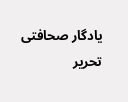یادگار صحافتی تحریر